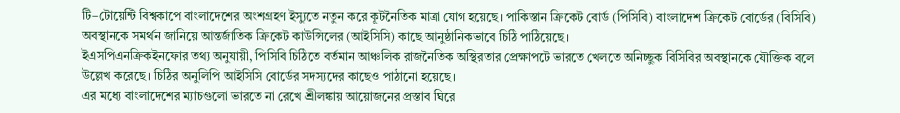টি–টোয়েন্টি বিশ্বকাপে বাংলাদেশের অংশগ্রহণ ইস্যুতে নতুন করে কূটনৈতিক মাত্রা যোগ হয়েছে। পাকিস্তান ক্রিকেট বোর্ড (পিসিবি) বাংলাদেশ ক্রিকেট বোর্ডের (বিসিবি) অবস্থানকে সমর্থন জানিয়ে আন্তর্জাতিক ক্রিকেট কাউন্সিলের (আইসিসি) কাছে আনুষ্ঠানিকভাবে চিঠি পাঠিয়েছে।
ইএসপিএনক্রিকইনফোর তথ্য অনুযায়ী, পিসিবি চিঠিতে বর্তমান আঞ্চলিক রাজনৈতিক অস্থিরতার প্রেক্ষাপটে ভারতে খেলতে অনিচ্ছুক বিসিবির অবস্থানকে যৌক্তিক বলে উল্লেখ করেছে। চিঠির অনুলিপি আইসিসি বোর্ডের সদস্যদের কাছেও পাঠানো হয়েছে।
এর মধ্যে বাংলাদেশের ম্যাচগুলো ভারতে না রেখে শ্রীলঙ্কায় আয়োজনের প্রস্তাব ঘিরে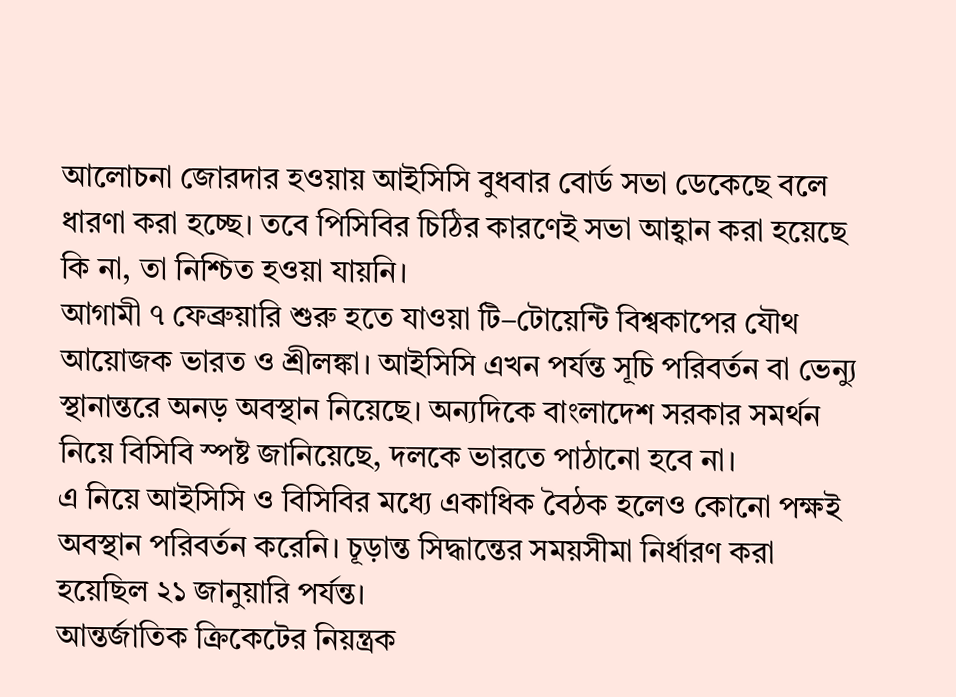আলোচনা জোরদার হওয়ায় আইসিসি বুধবার বোর্ড সভা ডেকেছে বলে ধারণা করা হচ্ছে। তবে পিসিবির চিঠির কারণেই সভা আহ্বান করা হয়েছে কি না, তা নিশ্চিত হওয়া যায়নি।
আগামী ৭ ফেব্রুয়ারি শুরু হতে যাওয়া টি–টোয়েন্টি বিশ্বকাপের যৌথ আয়োজক ভারত ও শ্রীলঙ্কা। আইসিসি এখন পর্যন্ত সূচি পরিবর্তন বা ভেন্যু স্থানান্তরে অনড় অবস্থান নিয়েছে। অন্যদিকে বাংলাদেশ সরকার সমর্থন নিয়ে বিসিবি স্পষ্ট জানিয়েছে, দলকে ভারতে পাঠানো হবে না।
এ নিয়ে আইসিসি ও বিসিবির মধ্যে একাধিক বৈঠক হলেও কোনো পক্ষই অবস্থান পরিবর্তন করেনি। চূড়ান্ত সিদ্ধান্তের সময়সীমা নির্ধারণ করা হয়েছিল ২১ জানুয়ারি পর্যন্ত।
আন্তর্জাতিক ক্রিকেটের নিয়ন্ত্রক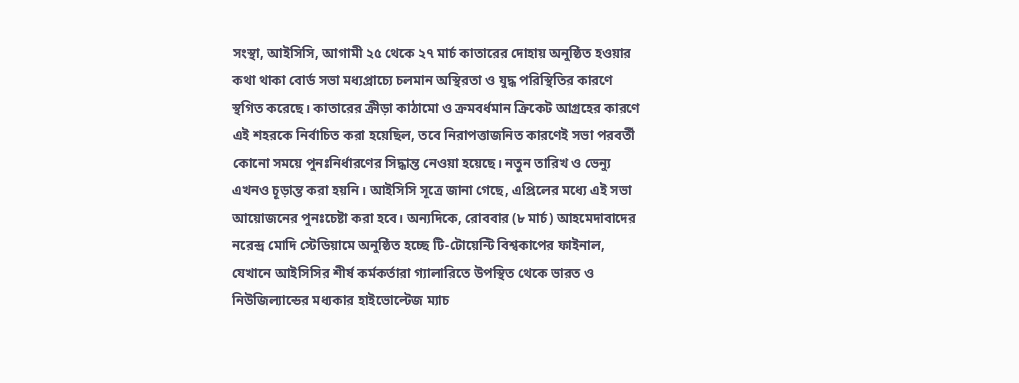সংস্থা, আইসিসি, আগামী ২৫ থেকে ২৭ মার্চ কাতারের দোহায় অনুষ্ঠিত হওয়ার কথা থাকা বোর্ড সভা মধ্যপ্রাচ্যে চলমান অস্থিরতা ও যুদ্ধ পরিস্থিতির কারণে স্থগিত করেছে। কাতারের ক্রীড়া কাঠামো ও ক্রমবর্ধমান ক্রিকেট আগ্রহের কারণে এই শহরকে নির্বাচিত করা হয়েছিল, তবে নিরাপত্তাজনিত কারণেই সভা পরবর্তী কোনো সময়ে পুনঃনির্ধারণের সিদ্ধান্ত নেওয়া হয়েছে। নতুন তারিখ ও ভেন্যু এখনও চূড়ান্ত করা হয়নি। আইসিসি সূত্রে জানা গেছে, এপ্রিলের মধ্যে এই সভা আয়োজনের পুনঃচেষ্টা করা হবে। অন্যদিকে, রোববার (৮ মার্চ) আহমেদাবাদের নরেন্দ্র মোদি স্টেডিয়ামে অনুষ্ঠিত হচ্ছে টি-টোয়েন্টি বিশ্বকাপের ফাইনাল, যেখানে আইসিসির শীর্ষ কর্মকর্তারা গ্যালারিতে উপস্থিত থেকে ভারত ও নিউজিল্যান্ডের মধ্যকার হাইভোল্টেজ ম্যাচ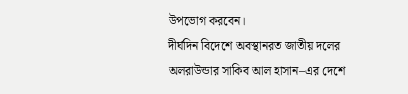উপভোগ করবেন।
দীর্ঘদিন বিদেশে অবস্থানরত জাতীয় দলের অলরাউন্ডার সাকিব আল হাসান–এর দেশে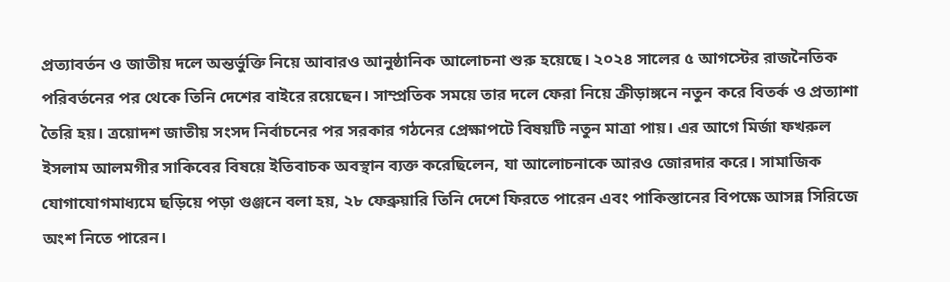প্রত্যাবর্তন ও জাতীয় দলে অন্তর্ভুক্তি নিয়ে আবারও আনুষ্ঠানিক আলোচনা শুরু হয়েছে। ২০২৪ সালের ৫ আগস্টের রাজনৈতিক পরিবর্তনের পর থেকে তিনি দেশের বাইরে রয়েছেন। সাম্প্রতিক সময়ে তার দলে ফেরা নিয়ে ক্রীড়াঙ্গনে নতুন করে বিতর্ক ও প্রত্যাশা তৈরি হয়। ত্রয়োদশ জাতীয় সংসদ নির্বাচনের পর সরকার গঠনের প্রেক্ষাপটে বিষয়টি নতুন মাত্রা পায়। এর আগে মির্জা ফখরুল ইসলাম আলমগীর সাকিবের বিষয়ে ইতিবাচক অবস্থান ব্যক্ত করেছিলেন, যা আলোচনাকে আরও জোরদার করে। সামাজিক যোগাযোগমাধ্যমে ছড়িয়ে পড়া গুঞ্জনে বলা হয়, ২৮ ফেব্রুয়ারি তিনি দেশে ফিরতে পারেন এবং পাকিস্তানের বিপক্ষে আসন্ন সিরিজে অংশ নিতে পারেন।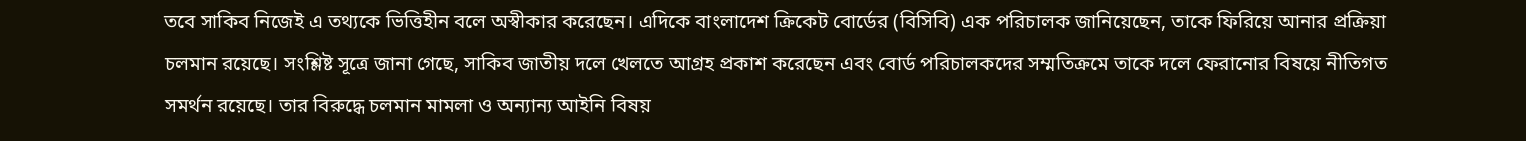তবে সাকিব নিজেই এ তথ্যকে ভিত্তিহীন বলে অস্বীকার করেছেন। এদিকে বাংলাদেশ ক্রিকেট বোর্ডের (বিসিবি) এক পরিচালক জানিয়েছেন, তাকে ফিরিয়ে আনার প্রক্রিয়া চলমান রয়েছে। সংশ্লিষ্ট সূত্রে জানা গেছে, সাকিব জাতীয় দলে খেলতে আগ্রহ প্রকাশ করেছেন এবং বোর্ড পরিচালকদের সম্মতিক্রমে তাকে দলে ফেরানোর বিষয়ে নীতিগত সমর্থন রয়েছে। তার বিরুদ্ধে চলমান মামলা ও অন্যান্য আইনি বিষয়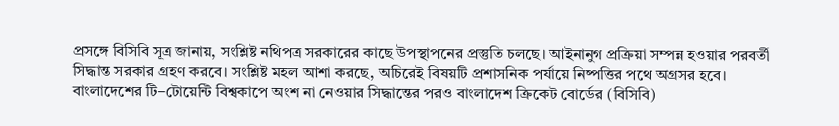প্রসঙ্গে বিসিবি সূত্র জানায়, সংশ্লিষ্ট নথিপত্র সরকারের কাছে উপস্থাপনের প্রস্তুতি চলছে। আইনানুগ প্রক্রিয়া সম্পন্ন হওয়ার পরবর্তী সিদ্ধান্ত সরকার গ্রহণ করবে। সংশ্লিষ্ট মহল আশা করছে, অচিরেই বিষয়টি প্রশাসনিক পর্যায়ে নিষ্পত্তির পথে অগ্রসর হবে।
বাংলাদেশের টি–টোয়েন্টি বিশ্বকাপে অংশ না নেওয়ার সিদ্ধান্তের পরও বাংলাদেশ ক্রিকেট বোর্ডের (বিসিবি)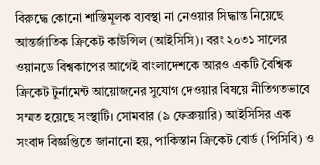বিরুদ্ধে কোনো শাস্তিমূলক ব্যবস্থা না নেওয়ার সিদ্ধান্ত নিয়েছে আন্তর্জাতিক ক্রিকেট কাউন্সিল (আইসিসি)। বরং ২০৩১ সালের ওয়ানডে বিশ্বকাপের আগেই বাংলাদেশকে আরও একটি বৈশ্বিক ক্রিকেট টুর্নামেন্ট আয়োজনের সুযোগ দেওয়ার বিষয়ে নীতিগতভাবে সম্মত হয়েছে সংস্থাটি। সোমবার (৯ ফেব্রুয়ারি) আইসিসির এক সংবাদ বিজ্ঞপ্তিতে জানানো হয়, পাকিস্তান ক্রিকেট বোর্ড (পিসিবি) ও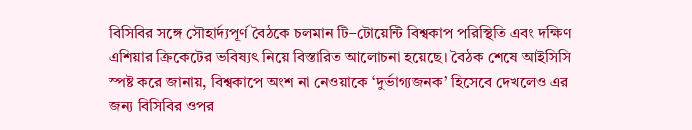বিসিবির সঙ্গে সৌহার্দ্যপূর্ণ বৈঠকে চলমান টি–টোয়েন্টি বিশ্বকাপ পরিস্থিতি এবং দক্ষিণ এশিয়ার ক্রিকেটের ভবিষ্যৎ নিয়ে বিস্তারিত আলোচনা হয়েছে। বৈঠক শেষে আইসিসি স্পষ্ট করে জানায়, বিশ্বকাপে অংশ না নেওয়াকে ‘দুর্ভাগ্যজনক’ হিসেবে দেখলেও এর জন্য বিসিবির ওপর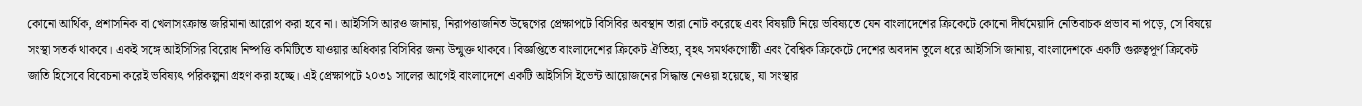কোনো আর্থিক, প্রশাসনিক বা খেলাসংক্রান্ত জরিমানা আরোপ করা হবে না। আইসিসি আরও জানায়, নিরাপত্তাজনিত উদ্বেগের প্রেক্ষাপটে বিসিবির অবস্থান তারা নোট করেছে এবং বিষয়টি নিয়ে ভবিষ্যতে যেন বাংলাদেশের ক্রিকেটে কোনো দীর্ঘমেয়াদি নেতিবাচক প্রভাব না পড়ে, সে বিষয়ে সংস্থা সতর্ক থাকবে। একই সঙ্গে আইসিসির বিরোধ নিষ্পত্তি কমিটিতে যাওয়ার অধিকার বিসিবির জন্য উন্মুক্ত থাকবে। বিজ্ঞপ্তিতে বাংলাদেশের ক্রিকেট ঐতিহ্য, বৃহৎ সমর্থকগোষ্ঠী এবং বৈশ্বিক ক্রিকেটে দেশের অবদান তুলে ধরে আইসিসি জানায়, বাংলাদেশকে একটি গুরুত্বপূর্ণ ক্রিকেট জাতি হিসেবে বিবেচনা করেই ভবিষ্যৎ পরিকল্পনা গ্রহণ করা হচ্ছে। এই প্রেক্ষাপটে ২০৩১ সালের আগেই বাংলাদেশে একটি আইসিসি ইভেন্ট আয়োজনের সিদ্ধান্ত নেওয়া হয়েছে, যা সংস্থার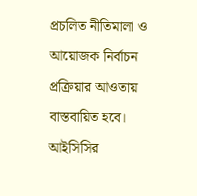প্রচলিত নীতিমালা ও আয়োজক নির্বাচন প্রক্রিয়ার আওতায় বাস্তবায়িত হবে। আইসিসির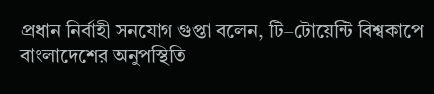প্রধান নির্বাহী সনযোগ গুপ্তা বলেন, টি–টোয়েন্টি বিশ্বকাপে বাংলাদেশের অনুপস্থিতি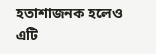হতাশাজনক হলেও এটি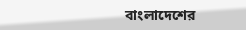বাংলাদেশের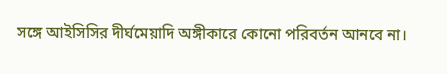সঙ্গে আইসিসির দীর্ঘমেয়াদি অঙ্গীকারে কোনো পরিবর্তন আনবে না।